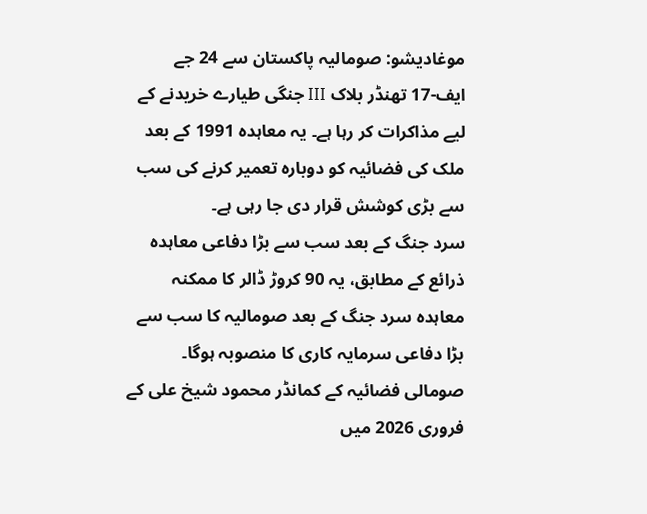موغادیشو: صومالیہ پاکستان سے 24 جے ایف-17 تھنڈر بلاک III جنگی طیارے خریدنے کے لیے مذاکرات کر رہا ہے۔ یہ معاہدہ 1991 کے بعد ملک کی فضائیہ کو دوبارہ تعمیر کرنے کی سب سے بڑی کوشش قرار دی جا رہی ہے۔
سرد جنگ کے بعد سب سے بڑا دفاعی معاہدہ
ذرائع کے مطابق، یہ 90 کروڑ ڈالر کا ممکنہ معاہدہ سرد جنگ کے بعد صومالیہ کا سب سے بڑا دفاعی سرمایہ کاری کا منصوبہ ہوگا۔ صومالی فضائیہ کے کمانڈر محمود شیخ علی کے فروری 2026 میں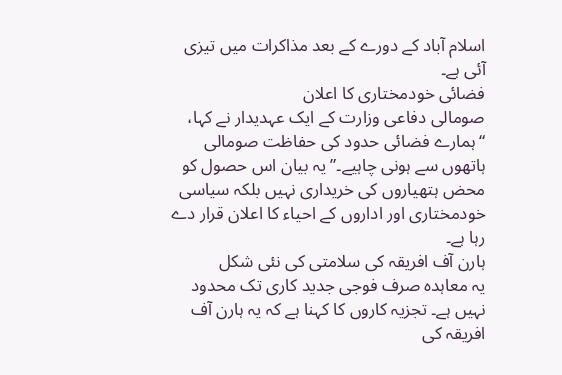اسلام آباد کے دورے کے بعد مذاکرات میں تیزی آئی ہے۔
فضائی خودمختاری کا اعلان
صومالی دفاعی وزارت کے ایک عہدیدار نے کہا، “ہمارے فضائی حدود کی حفاظت صومالی ہاتھوں سے ہونی چاہیے۔” یہ بیان اس حصول کو محض ہتھیاروں کی خریداری نہیں بلکہ سیاسی خودمختاری اور اداروں کے احیاء کا اعلان قرار دے رہا ہے۔
ہارن آف افریقہ کی سلامتی کی نئی شکل
یہ معاہدہ صرف فوجی جدید کاری تک محدود نہیں ہے۔ تجزیہ کاروں کا کہنا ہے کہ یہ ہارن آف افریقہ کی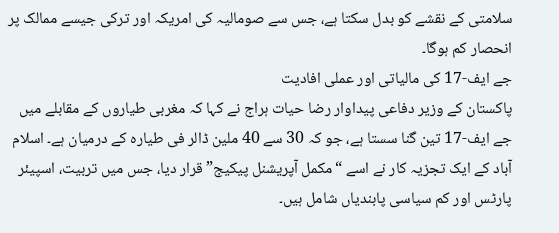سلامتی کے نقشے کو بدل سکتا ہے، جس سے صومالیہ کی امریکہ اور ترکی جیسے ممالک پر انحصار کم ہوگا۔
جے ایف-17 کی مالیاتی اور عملی افادیت
پاکستان کے وزیر دفاعی پیداوار رضا حیات ہراج نے کہا کہ مغربی طیاروں کے مقابلے میں جے ایف-17 تین گنا سستا ہے، جو کہ 30 سے 40 ملین ڈالر فی طیارہ کے درمیان ہے۔ اسلام آباد کے ایک تجزیہ کار نے اسے “مکمل آپریشنل پیکیج” قرار دیا، جس میں تربیت، اسپیئر پارٹس اور کم سیاسی پابندیاں شامل ہیں۔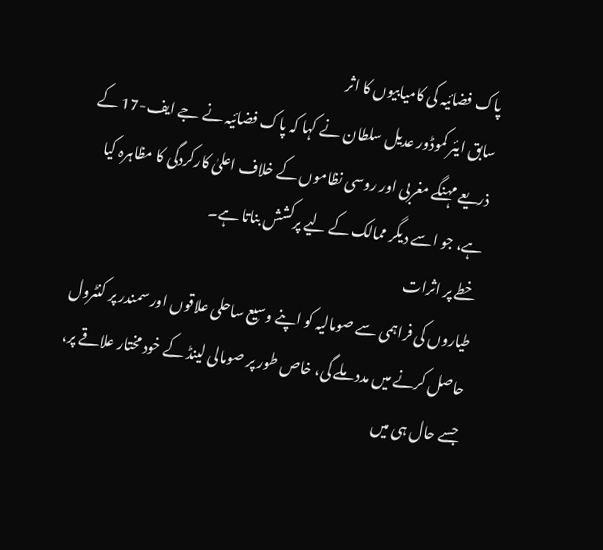پاک فضائیہ کی کامیابیوں کا اثر
سابق ایئر کموڈور عدیل سلطان نے کہا کہ پاک فضائیہ نے جے ایف-17 کے ذریعے مہنگے مغربی اور روسی نظاموں کے خلاف اعلیٰ کارکردگی کا مظاہرہ کیا ہے، جو اسے دیگر ممالک کے لیے پرکشش بناتا ہے۔
خطے پر اثرات
طیاروں کی فراہمی سے صومالیہ کو اپنے وسیع ساحلی علاقوں اور سمندر پر کنٹرول حاصل کرنے میں مدد ملے گی، خاص طور پر صومالی لینڈ کے خود مختار علاقے پر، جسے حال ہی میں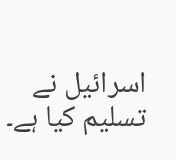اسرائیل نے تسلیم کیا ہے۔